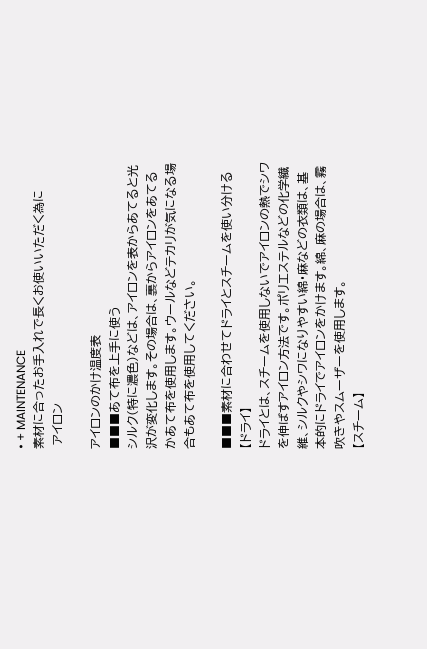• + MAINTENANCE
素材に合ったお手入れで長くお使いいただく為に
 アイロン

アイロンのかけ温度表
■■■あて布を上手に使う
シルク(特に濃色)などは、アイロンを表からあてると光沢が変化します。その場合は、裏からアイロンをあてるかあて布を使用します。ウールなどテカリが気になる場合もあて布を使用してください。

■■■素材に合わせてドライとスチームを使い分ける
【ドライ】
ドライとは、スチームを使用しないでアイロンの熱でシワを伸ばすアイロン方法です。ポリエステルなどの化学繊維、シルクやシワになりやすい綿・麻などの衣類は、基本的にドライでアイロンをかけます。綿、麻の場合は、霧吹きやスムーザーを使用します。
【スチーム】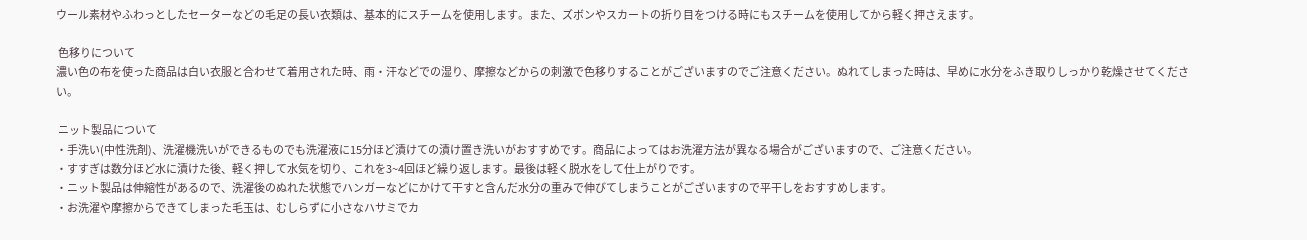ウール素材やふわっとしたセーターなどの毛足の長い衣類は、基本的にスチームを使用します。また、ズボンやスカートの折り目をつける時にもスチームを使用してから軽く押さえます。

 色移りについて
濃い色の布を使った商品は白い衣服と合わせて着用された時、雨・汗などでの湿り、摩擦などからの刺激で色移りすることがございますのでご注意ください。ぬれてしまった時は、早めに水分をふき取りしっかり乾燥させてください。

 ニット製品について
・手洗い(中性洗剤)、洗濯機洗いができるものでも洗濯液に15分ほど漬けての漬け置き洗いがおすすめです。商品によってはお洗濯方法が異なる場合がございますので、ご注意ください。
・すすぎは数分ほど水に漬けた後、軽く押して水気を切り、これを3~4回ほど繰り返します。最後は軽く脱水をして仕上がりです。
・ニット製品は伸縮性があるので、洗濯後のぬれた状態でハンガーなどにかけて干すと含んだ水分の重みで伸びてしまうことがございますので平干しをおすすめします。
・お洗濯や摩擦からできてしまった毛玉は、むしらずに小さなハサミでカ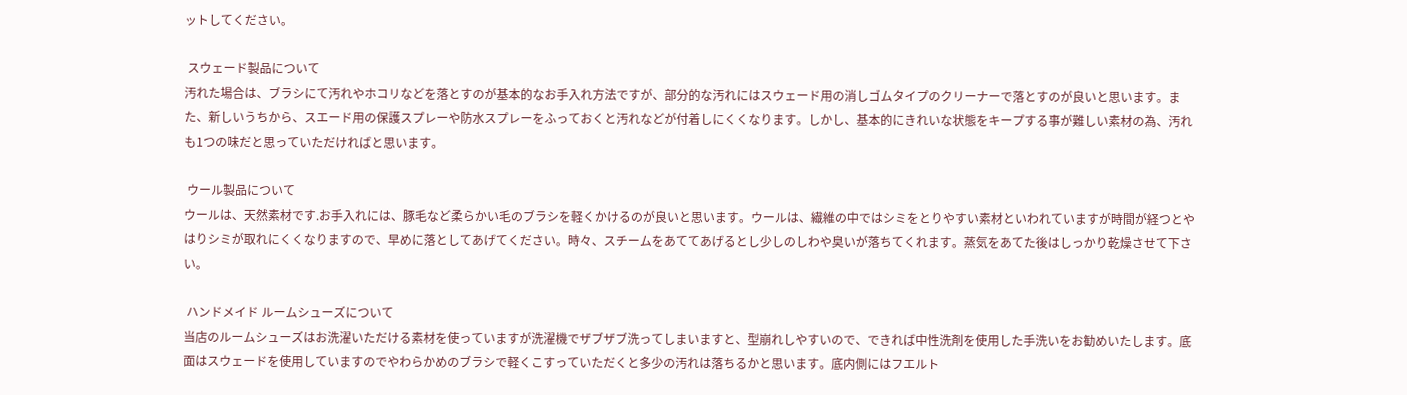ットしてください。

 スウェード製品について
汚れた場合は、ブラシにて汚れやホコリなどを落とすのが基本的なお手入れ方法ですが、部分的な汚れにはスウェード用の消しゴムタイプのクリーナーで落とすのが良いと思います。また、新しいうちから、スエード用の保護スプレーや防水スプレーをふっておくと汚れなどが付着しにくくなります。しかし、基本的にきれいな状態をキープする事が難しい素材の為、汚れも1つの味だと思っていただければと思います。

 ウール製品について
ウールは、天然素材です.お手入れには、豚毛など柔らかい毛のブラシを軽くかけるのが良いと思います。ウールは、繊維の中ではシミをとりやすい素材といわれていますが時間が経つとやはりシミが取れにくくなりますので、早めに落としてあげてください。時々、スチームをあててあげるとし少しのしわや臭いが落ちてくれます。蒸気をあてた後はしっかり乾燥させて下さい。

 ハンドメイド ルームシューズについて
当店のルームシューズはお洗濯いただける素材を使っていますが洗濯機でザブザブ洗ってしまいますと、型崩れしやすいので、できれば中性洗剤を使用した手洗いをお勧めいたします。底面はスウェードを使用していますのでやわらかめのブラシで軽くこすっていただくと多少の汚れは落ちるかと思います。底内側にはフエルト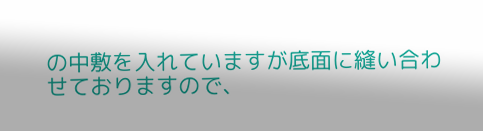の中敷を入れていますが底面に縫い合わせておりますので、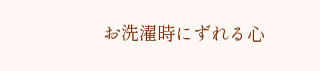お洗濯時にずれる心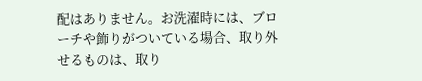配はありません。お洗濯時には、ブローチや飾りがついている場合、取り外せるものは、取り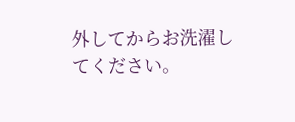外してからお洗濯してください。